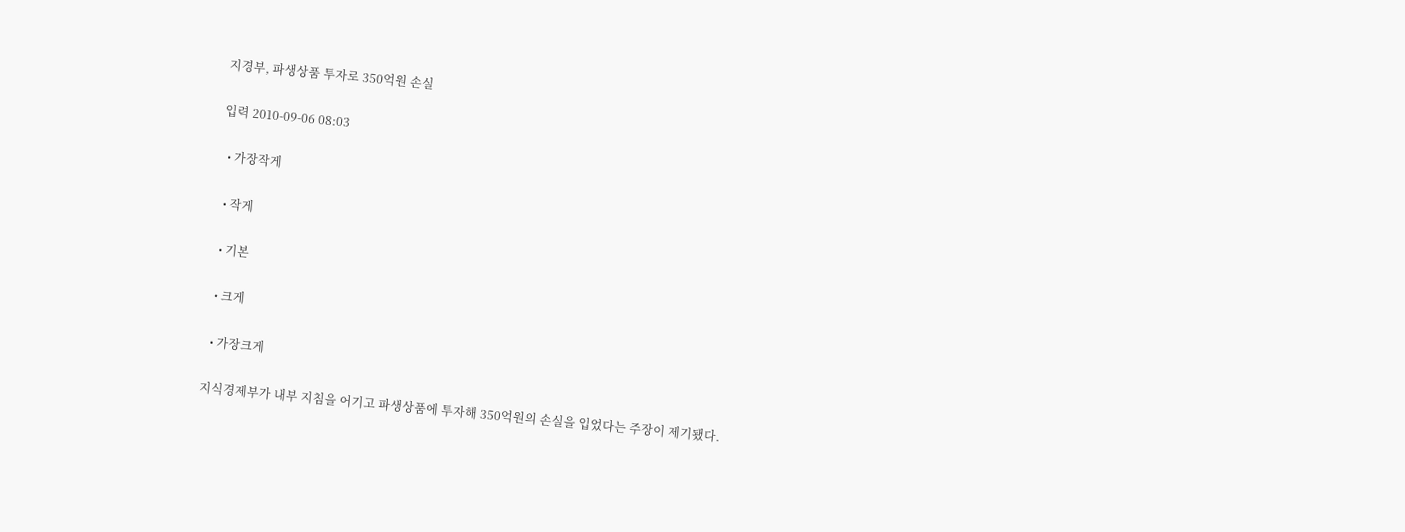지경부, 파생상품 투자로 350억원 손실

입력 2010-09-06 08:03

  • 가장작게

  • 작게

  • 기본

  • 크게

  • 가장크게

지식경제부가 내부 지침을 어기고 파생상품에 투자해 350억원의 손실을 입었다는 주장이 제기됐다.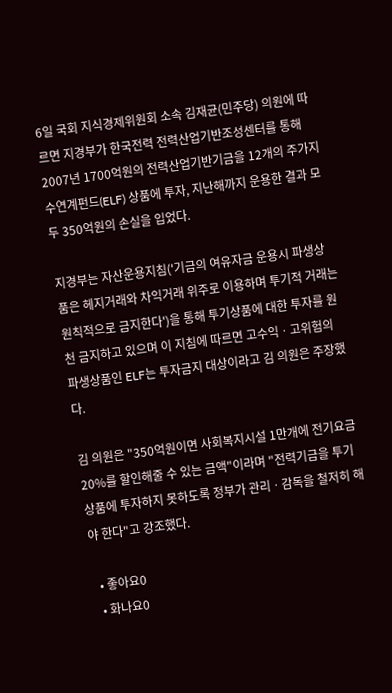6일 국회 지식경제위원회 소속 김재균(민주당) 의원에 따르면 지경부가 한국전력 전력산업기반조성센터를 통해 2007년 1700억원의 전력산업기반기금을 12개의 주가지수연계펀드(ELF) 상품에 투자, 지난해까지 운용한 결과 모두 350억원의 손실을 입었다.

지경부는 자산운용지침('기금의 여유자금 운용시 파생상품은 헤지거래와 차익거래 위주로 이용하며 투기적 거래는 원칙적으로 금지한다')을 통해 투기상품에 대한 투자를 원천 금지하고 있으며 이 지침에 따르면 고수익ㆍ고위험의 파생상품인 ELF는 투자금지 대상이라고 김 의원은 주장했다.

김 의원은 "350억원이면 사회복지시설 1만개에 전기요금 20%를 할인해줄 수 있는 금액"이라며 "전력기금을 투기상품에 투자하지 못하도록 정부가 관리ㆍ감독을 철저히 해야 한다"고 강조했다.

  • 좋아요0
  • 화나요0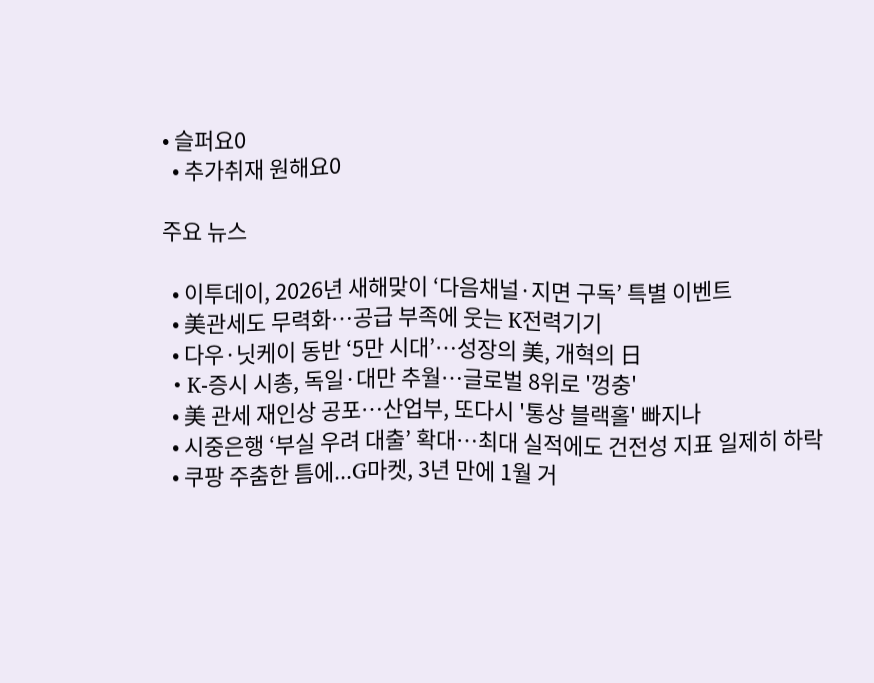• 슬퍼요0
  • 추가취재 원해요0

주요 뉴스

  • 이투데이, 2026년 새해맞이 ‘다음채널·지면 구독’ 특별 이벤트
  • 美관세도 무력화…공급 부족에 웃는 K전력기기
  • 다우·닛케이 동반 ‘5만 시대’⋯성장의 美, 개혁의 日
  • K-증시 시총, 독일·대만 추월…글로벌 8위로 '껑충'
  • 美 관세 재인상 공포⋯산업부, 또다시 '통상 블랙홀' 빠지나
  • 시중은행 ‘부실 우려 대출’ 확대…최대 실적에도 건전성 지표 일제히 하락
  • 쿠팡 주춤한 틈에...G마켓, 3년 만에 1월 거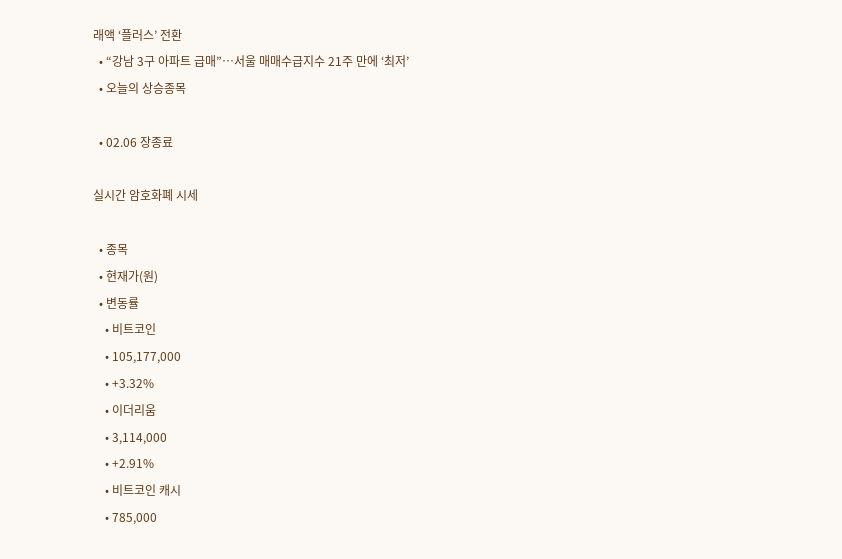래액 ‘플러스’ 전환
  • “강남 3구 아파트 급매”…서울 매매수급지수 21주 만에 ‘최저’
  • 오늘의 상승종목

  • 02.06 장종료

실시간 암호화폐 시세

  • 종목
  • 현재가(원)
  • 변동률
    • 비트코인
    • 105,177,000
    • +3.32%
    • 이더리움
    • 3,114,000
    • +2.91%
    • 비트코인 캐시
    • 785,000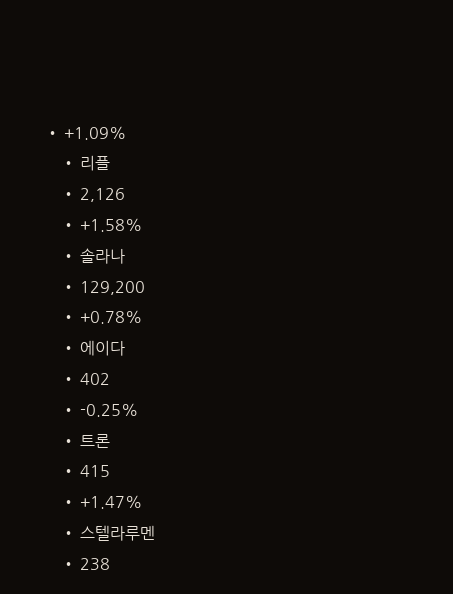• +1.09%
    • 리플
    • 2,126
    • +1.58%
    • 솔라나
    • 129,200
    • +0.78%
    • 에이다
    • 402
    • -0.25%
    • 트론
    • 415
    • +1.47%
    • 스텔라루멘
    • 238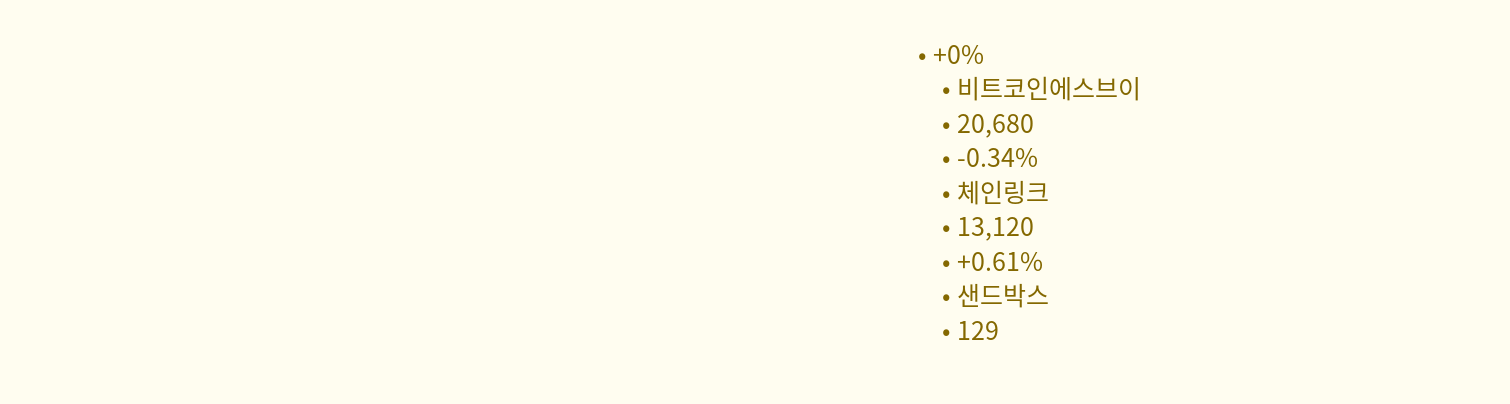• +0%
    • 비트코인에스브이
    • 20,680
    • -0.34%
    • 체인링크
    • 13,120
    • +0.61%
    • 샌드박스
    • 129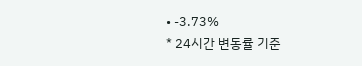• -3.73%
* 24시간 변동률 기준